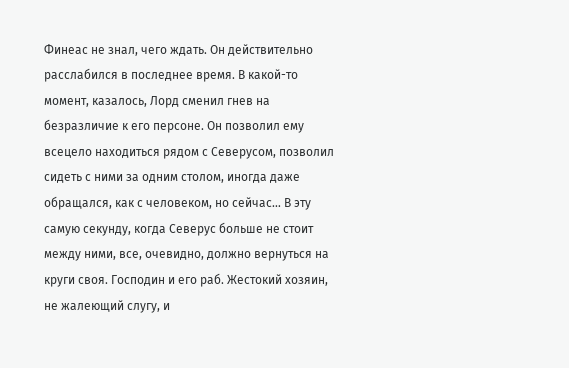Финеас не знал, чего ждать. Он действительно расслабился в последнее время. В какой-то момент, казалось, Лорд сменил гнев на безразличие к его персоне. Он позволил ему всецело находиться рядом с Северусом, позволил сидеть с ними за одним столом, иногда даже обращался, как с человеком, но сейчас… В эту самую секунду, когда Северус больше не стоит между ними, все, очевидно, должно вернуться на круги своя. Господин и его раб. Жестокий хозяин, не жалеющий слугу, и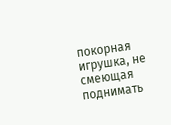покорная игрушка, не смеющая поднимать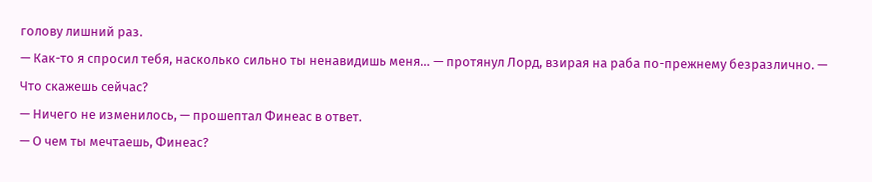голову лишний раз.
— Как-то я спросил тебя, насколько сильно ты ненавидишь меня… — протянул Лорд, взирая на раба по-прежнему безразлично. — Что скажешь сейчас?
— Ничего не изменилось, — прошептал Финеас в ответ.
— О чем ты мечтаешь, Финеас?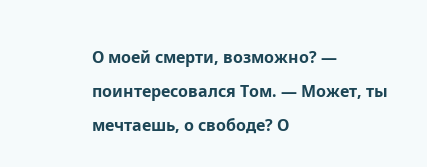О моей смерти, возможно? — поинтересовался Том. — Может, ты мечтаешь, о свободе? О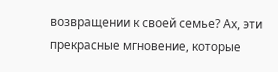возвращении к своей семье? Ах, эти прекрасные мгновение, которые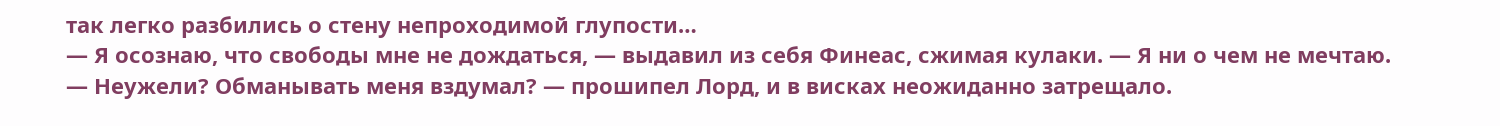так легко разбились о стену непроходимой глупости…
— Я осознаю, что свободы мне не дождаться, — выдавил из себя Финеас, сжимая кулаки. — Я ни о чем не мечтаю.
— Неужели? Обманывать меня вздумал? — прошипел Лорд, и в висках неожиданно затрещало.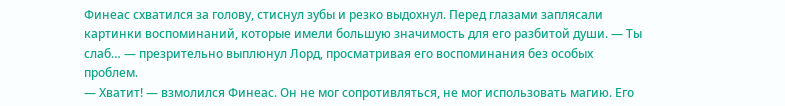Финеас схватился за голову, стиснул зубы и резко выдохнул. Перед глазами заплясали картинки воспоминаний, которые имели большую значимость для его разбитой души. — Ты слаб… — презрительно выплюнул Лорд, просматривая его воспоминания без особых проблем.
— Хватит! — взмолился Финеас. Он не мог сопротивляться, не мог использовать магию. Его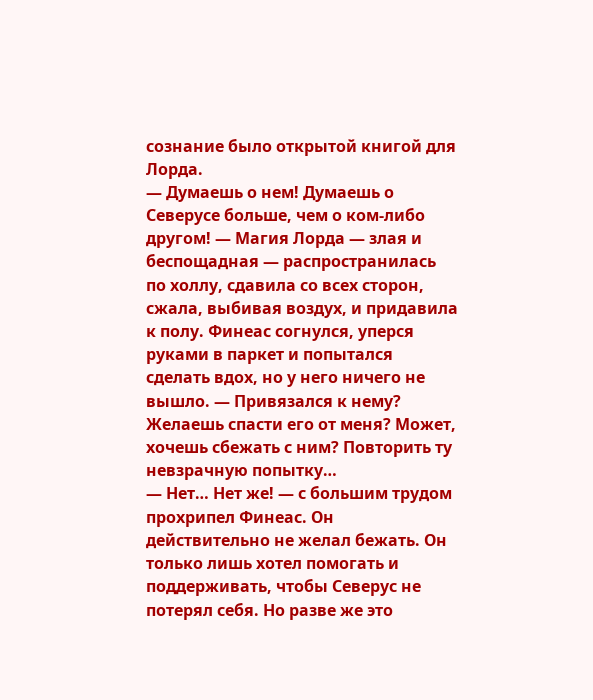сознание было открытой книгой для Лорда.
— Думаешь о нем! Думаешь о Северусе больше, чем о ком-либо другом! — Магия Лорда — злая и беспощадная — распространилась по холлу, сдавила со всех сторон, сжала, выбивая воздух, и придавила к полу. Финеас согнулся, уперся руками в паркет и попытался сделать вдох, но у него ничего не вышло. — Привязался к нему? Желаешь спасти его от меня? Может, хочешь сбежать с ним? Повторить ту невзрачную попытку…
— Нет… Нет же! — с большим трудом прохрипел Финеас. Он действительно не желал бежать. Он только лишь хотел помогать и поддерживать, чтобы Северус не потерял себя. Но разве же это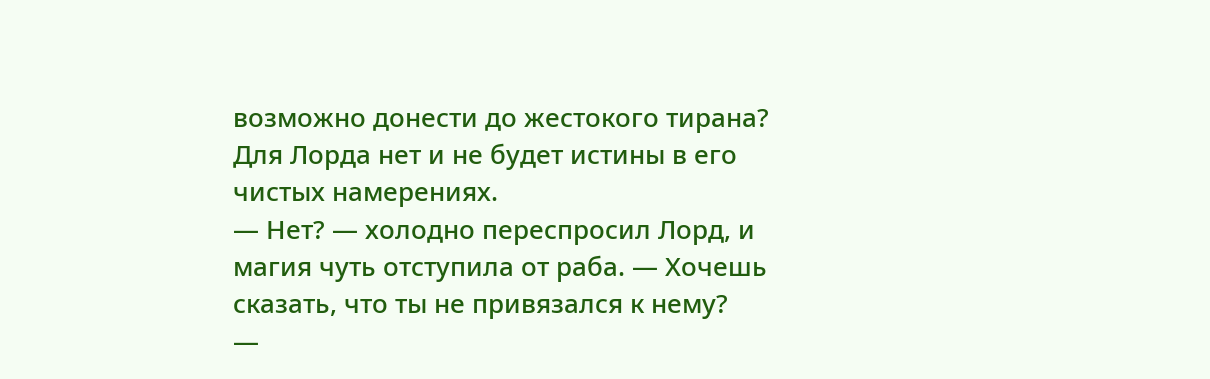возможно донести до жестокого тирана? Для Лорда нет и не будет истины в его чистых намерениях.
— Нет? — холодно переспросил Лорд, и магия чуть отступила от раба. — Хочешь сказать, что ты не привязался к нему?
—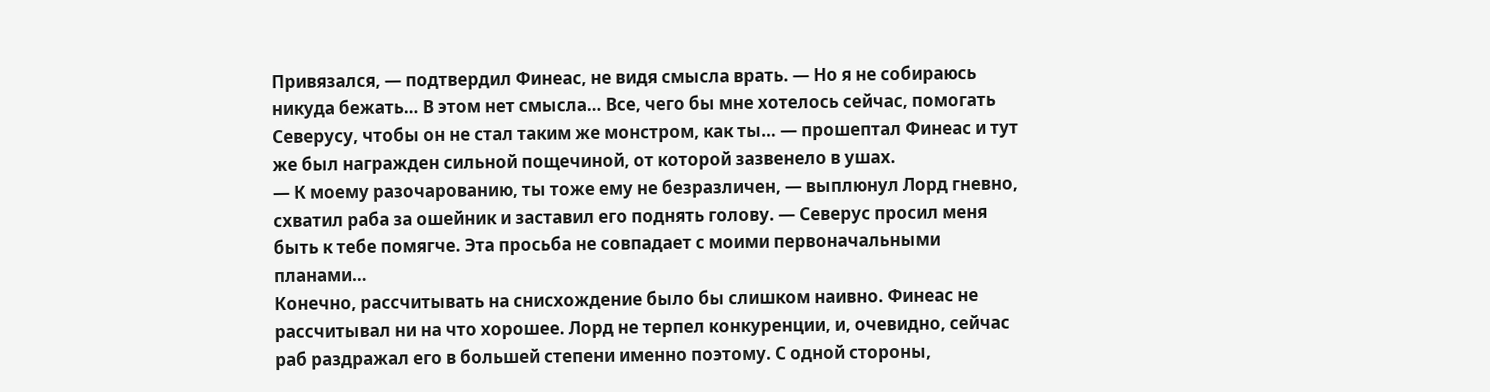Привязался, — подтвердил Финеас, не видя смысла врать. — Но я не собираюсь никуда бежать… В этом нет смысла… Все, чего бы мне хотелось сейчас, помогать Северусу, чтобы он не стал таким же монстром, как ты… — прошептал Финеас и тут же был награжден сильной пощечиной, от которой зазвенело в ушах.
— К моему разочарованию, ты тоже ему не безразличен, — выплюнул Лорд гневно, схватил раба за ошейник и заставил его поднять голову. — Северус просил меня быть к тебе помягче. Эта просьба не совпадает с моими первоначальными планами…
Конечно, рассчитывать на снисхождение было бы слишком наивно. Финеас не рассчитывал ни на что хорошее. Лорд не терпел конкуренции, и, очевидно, сейчас раб раздражал его в большей степени именно поэтому. С одной стороны,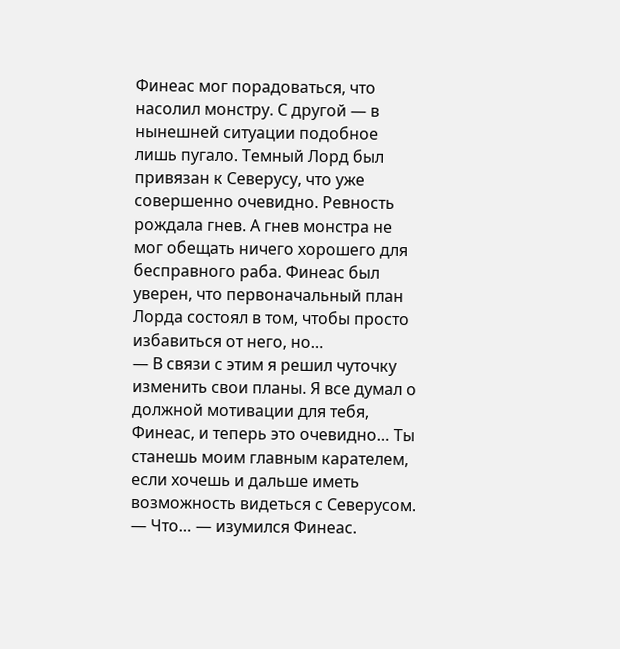Финеас мог порадоваться, что насолил монстру. С другой — в нынешней ситуации подобное лишь пугало. Темный Лорд был привязан к Северусу, что уже совершенно очевидно. Ревность рождала гнев. А гнев монстра не мог обещать ничего хорошего для бесправного раба. Финеас был уверен, что первоначальный план Лорда состоял в том, чтобы просто избавиться от него, но…
— В связи с этим я решил чуточку изменить свои планы. Я все думал о должной мотивации для тебя, Финеас, и теперь это очевидно… Ты станешь моим главным карателем, если хочешь и дальше иметь возможность видеться с Северусом.
— Что… — изумился Финеас.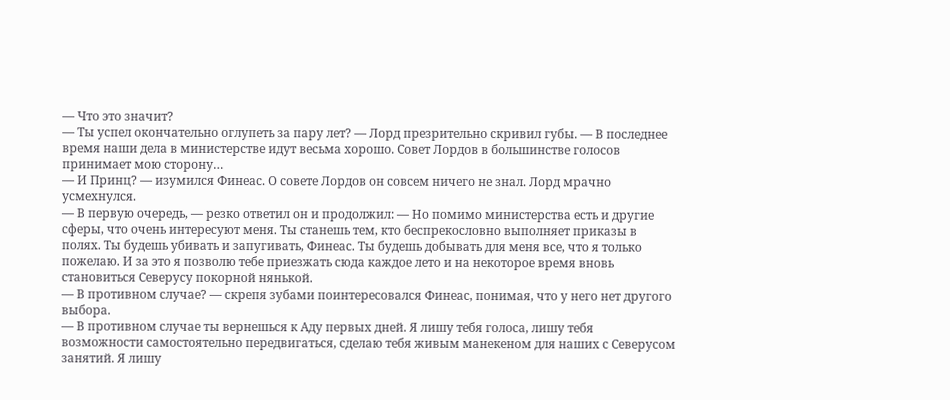— Что это значит?
— Ты успел окончательно оглупеть за пару лет? — Лорд презрительно скривил губы. — В последнее время наши дела в министерстве идут весьма хорошо. Совет Лордов в большинстве голосов принимает мою сторону…
— И Принц? — изумился Финеас. О совете Лордов он совсем ничего не знал. Лорд мрачно усмехнулся.
— В первую очередь, — резко ответил он и продолжил: — Но помимо министерства есть и другие сферы, что очень интересуют меня. Ты станешь тем, кто беспрекословно выполняет приказы в полях. Ты будешь убивать и запугивать, Финеас. Ты будешь добывать для меня все, что я только пожелаю. И за это я позволю тебе приезжать сюда каждое лето и на некоторое время вновь становиться Северусу покорной нянькой.
— В противном случае? — скрепя зубами поинтересовался Финеас, понимая, что у него нет другого выбора.
— В противном случае ты вернешься к Аду первых дней. Я лишу тебя голоса, лишу тебя возможности самостоятельно передвигаться, сделаю тебя живым манекеном для наших с Северусом занятий. Я лишу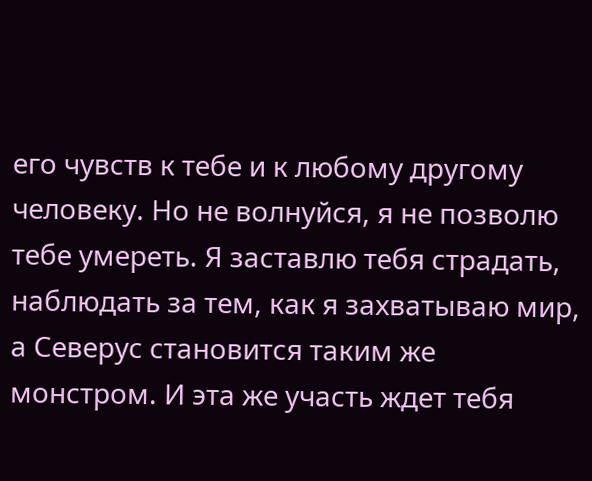его чувств к тебе и к любому другому человеку. Но не волнуйся, я не позволю тебе умереть. Я заставлю тебя страдать, наблюдать за тем, как я захватываю мир, а Северус становится таким же монстром. И эта же участь ждет тебя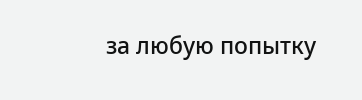за любую попытку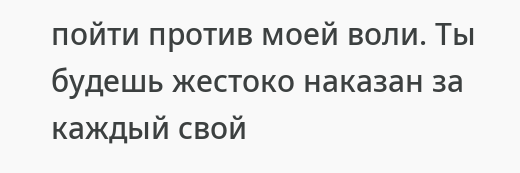пойти против моей воли. Ты будешь жестоко наказан за каждый свой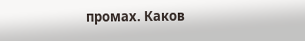промах. Каков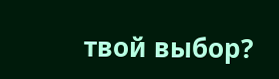твой выбор?